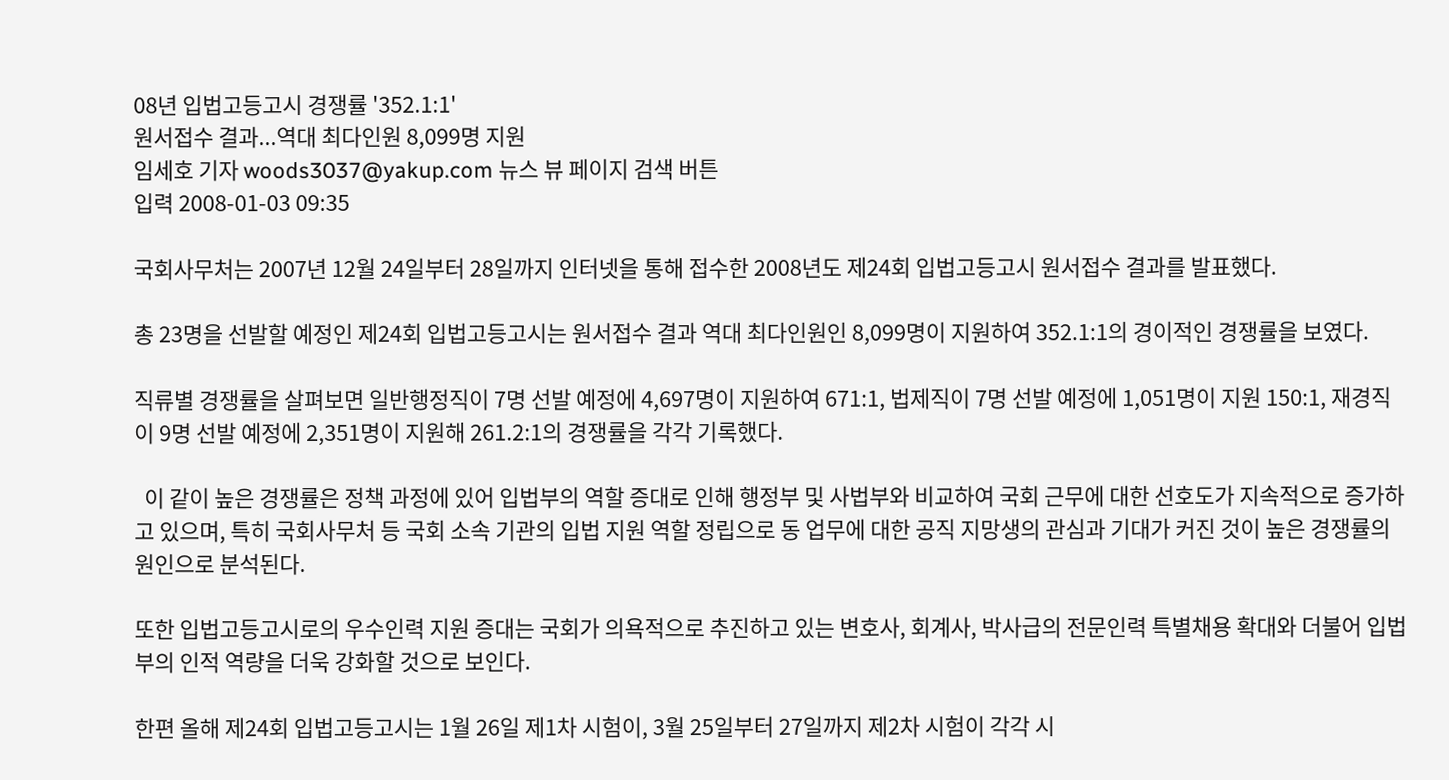08년 입법고등고시 경쟁률 '352.1:1'
원서접수 결과...역대 최다인원 8,099명 지원
임세호 기자 woods3037@yakup.com 뉴스 뷰 페이지 검색 버튼
입력 2008-01-03 09:35

국회사무처는 2007년 12월 24일부터 28일까지 인터넷을 통해 접수한 2008년도 제24회 입법고등고시 원서접수 결과를 발표했다.

총 23명을 선발할 예정인 제24회 입법고등고시는 원서접수 결과 역대 최다인원인 8,099명이 지원하여 352.1:1의 경이적인 경쟁률을 보였다.

직류별 경쟁률을 살펴보면 일반행정직이 7명 선발 예정에 4,697명이 지원하여 671:1, 법제직이 7명 선발 예정에 1,051명이 지원 150:1, 재경직이 9명 선발 예정에 2,351명이 지원해 261.2:1의 경쟁률을 각각 기록했다.

  이 같이 높은 경쟁률은 정책 과정에 있어 입법부의 역할 증대로 인해 행정부 및 사법부와 비교하여 국회 근무에 대한 선호도가 지속적으로 증가하고 있으며, 특히 국회사무처 등 국회 소속 기관의 입법 지원 역할 정립으로 동 업무에 대한 공직 지망생의 관심과 기대가 커진 것이 높은 경쟁률의 원인으로 분석된다.

또한 입법고등고시로의 우수인력 지원 증대는 국회가 의욕적으로 추진하고 있는 변호사, 회계사, 박사급의 전문인력 특별채용 확대와 더불어 입법부의 인적 역량을 더욱 강화할 것으로 보인다.

한편 올해 제24회 입법고등고시는 1월 26일 제1차 시험이, 3월 25일부터 27일까지 제2차 시험이 각각 시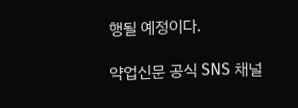행될 예정이다.

약업신문 공식 SNS 채널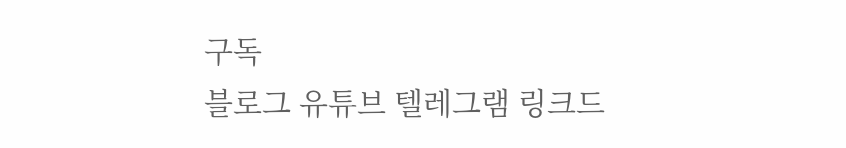구독
블로그 유튜브 텔레그램 링크드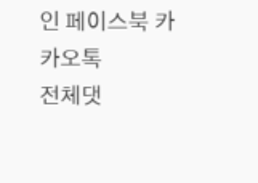인 페이스북 카카오톡
전체댓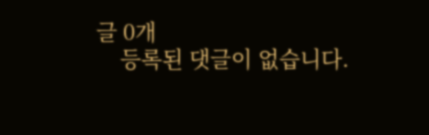글 0개
    등록된 댓글이 없습니다.